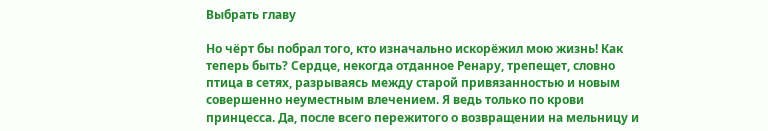Выбрать главу

Но чёрт бы побрал того, кто изначально искорёжил мою жизнь! Как теперь быть? Сердце, некогда отданное Ренару, трепещет, словно птица в сетях, разрываясь между старой привязанностью и новым совершенно неуместным влечением. Я ведь только по крови принцесса. Да, после всего пережитого о возвращении на мельницу и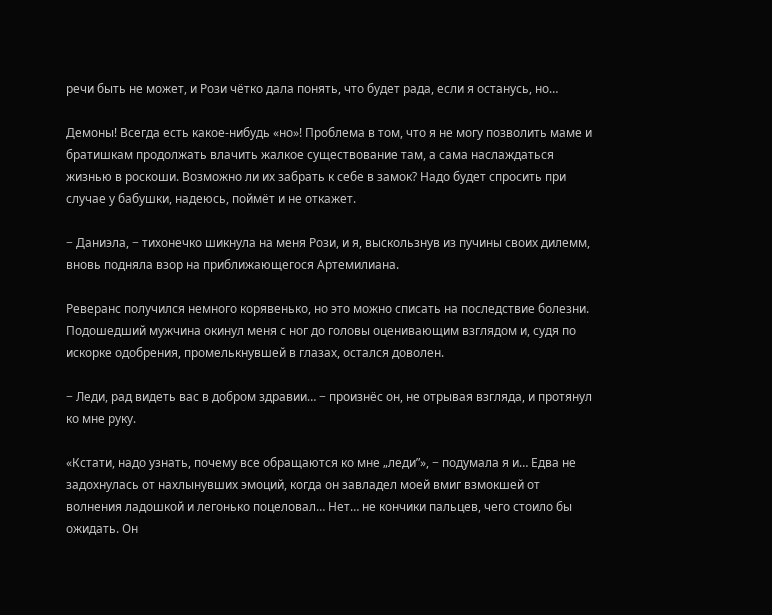речи быть не может, и Рози чётко дала понять, что будет рада, если я останусь, но…

Демоны! Всегда есть какое-нибудь «но»! Проблема в том, что я не могу позволить маме и братишкам продолжать влачить жалкое существование там, а сама наслаждаться жизнью в роскоши. Возможно ли их забрать к себе в замок? Надо будет спросить при случае у бабушки, надеюсь, поймёт и не откажет.

− Даниэла, − тихонечко шикнула на меня Рози, и я, выскользнув из пучины своих дилемм, вновь подняла взор на приближающегося Артемилиана.

Реверанс получился немного корявенько, но это можно списать на последствие болезни. Подошедший мужчина окинул меня с ног до головы оценивающим взглядом и, судя по искорке одобрения, промелькнувшей в глазах, остался доволен.

− Леди, рад видеть вас в добром здравии… − произнёс он, не отрывая взгляда, и протянул ко мне руку.

«Кстати, надо узнать, почему все обращаются ко мне „леди”», − подумала я и… Едва не задохнулась от нахлынувших эмоций, когда он завладел моей вмиг взмокшей от волнения ладошкой и легонько поцеловал… Нет… не кончики пальцев, чего стоило бы ожидать. Он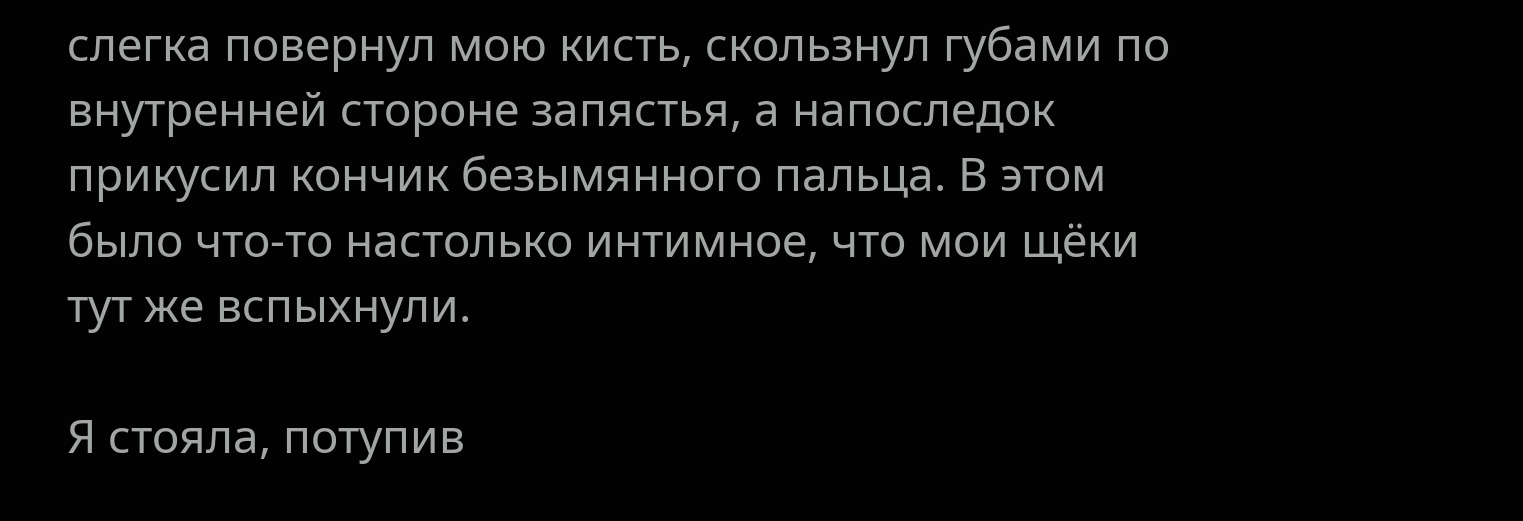слегка повернул мою кисть, скользнул губами по внутренней стороне запястья, а напоследок прикусил кончик безымянного пальца. В этом было что-то настолько интимное, что мои щёки тут же вспыхнули.

Я стояла, потупив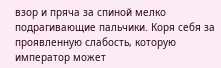взор и пряча за спиной мелко подрагивающие пальчики. Коря себя за проявленную слабость, которую император может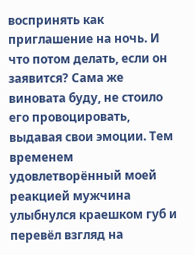воспринять как приглашение на ночь. И что потом делать, если он заявится? Сама же виновата буду, не стоило его провоцировать, выдавая свои эмоции. Тем временем удовлетворённый моей реакцией мужчина улыбнулся краешком губ и перевёл взгляд на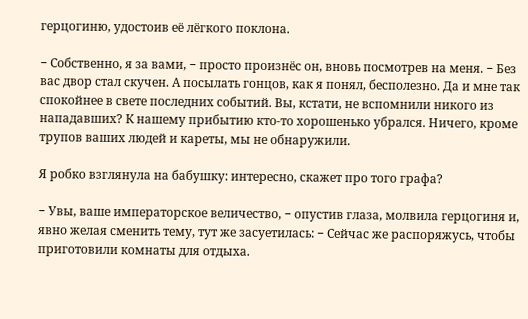герцогиню, удостоив её лёгкого поклона.

− Собственно, я за вами, − просто произнёс он, вновь посмотрев на меня. − Без вас двор стал скучен. А посылать гонцов, как я понял, бесполезно. Да и мне так спокойнее в свете последних событий. Вы, кстати, не вспомнили никого из нападавших? К нашему прибытию кто-то хорошенько убрался. Ничего, кроме трупов ваших людей и кареты, мы не обнаружили.

Я робко взглянула на бабушку: интересно, скажет про того графа?

− Увы, ваше императорское величество, − опустив глаза, молвила герцогиня и, явно желая сменить тему, тут же засуетилась: − Сейчас же распоряжусь, чтобы приготовили комнаты для отдыха.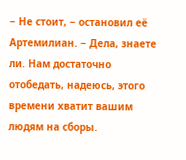− Не стоит, − остановил её Артемилиан. − Дела, знаете ли. Нам достаточно отобедать, надеюсь, этого времени хватит вашим людям на сборы.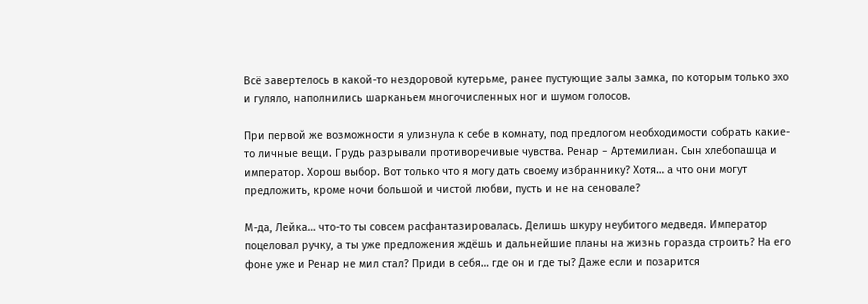Всё завертелось в какой-то нездоровой кутерьме, ранее пустующие залы замка, по которым только эхо и гуляло, наполнились шарканьем многочисленных ног и шумом голосов.

При первой же возможности я улизнула к себе в комнату, под предлогом необходимости собрать какие-то личные вещи. Грудь разрывали противоречивые чувства. Ренар − Артемилиан. Сын хлебопашца и император. Хорош выбор. Вот только что я могу дать своему избраннику? Хотя… а что они могут предложить, кроме ночи большой и чистой любви, пусть и не на сеновале?

М-да, Лейка… что-то ты совсем расфантазировалась. Делишь шкуру неубитого медведя. Император поцеловал ручку, а ты уже предложения ждёшь и дальнейшие планы на жизнь горазда строить? На его фоне уже и Ренар не мил стал? Приди в себя… где он и где ты? Даже если и позарится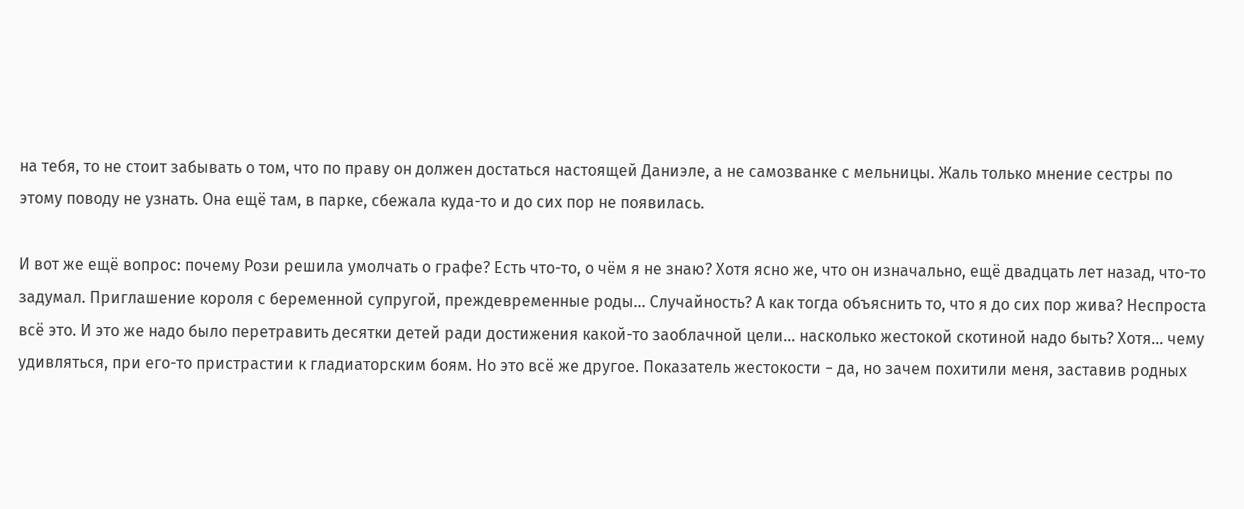на тебя, то не стоит забывать о том, что по праву он должен достаться настоящей Даниэле, а не самозванке с мельницы. Жаль только мнение сестры по этому поводу не узнать. Она ещё там, в парке, сбежала куда-то и до сих пор не появилась.

И вот же ещё вопрос: почему Рози решила умолчать о графе? Есть что-то, о чём я не знаю? Хотя ясно же, что он изначально, ещё двадцать лет назад, что-то задумал. Приглашение короля с беременной супругой, преждевременные роды… Случайность? А как тогда объяснить то, что я до сих пор жива? Неспроста всё это. И это же надо было перетравить десятки детей ради достижения какой-то заоблачной цели… насколько жестокой скотиной надо быть? Хотя… чему удивляться, при его-то пристрастии к гладиаторским боям. Но это всё же другое. Показатель жестокости − да, но зачем похитили меня, заставив родных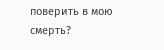поверить в мою смерть?